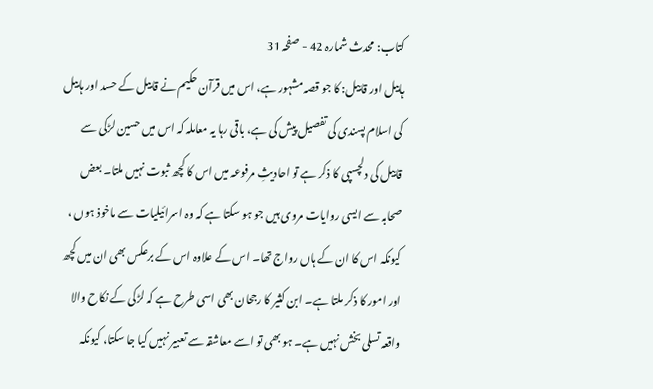کتاب: محدث شمارہ 42 - صفحہ 31
ہابیل اور قابیل: کا جو قصہ مشہور ہے، اس میں قرآن حکیم نے قابیل کے حسد اور ہابیل کی اسلام پسندی کی تفصیل پیش کی ہے، باقی رہا یہ معاملہ کہ اس میں حسین لڑکی سے قابیل کی دلچسپی کا ذکر ہے تو احادیثِ مرفوعہ میں اس کا کچھ ثبوت نہیں ملتا۔ بعض صحابہ سے ایسی روایات مروی ہیں جو ہو سکتا ہے کہ وہ اسرائیلیات سے ماخوذ ہوں ، کیونکہ اس کا ان کے ہاں رواج تھا۔ اس کے علاوہ اس کے برعکس بھی ان میں کچھ اور امور کا ذکر ملتا ہے۔ ابن کثیر کا رجحان بھی اسی طرح ہے کہ لڑکی کے نکاح والا واقعہ تسلی بخش نہیں ہے۔ ہو بھی تو اسے معاشقہ سے تعبیر نہیں کیا جا سکتا، کیونکہ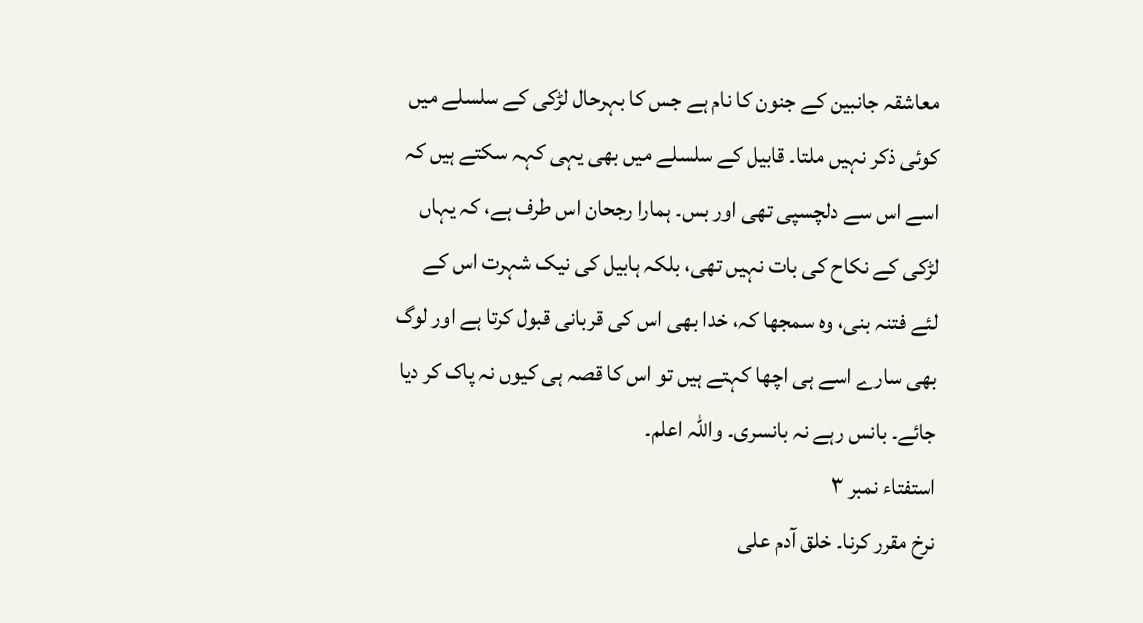معاشقہ جانبین کے جنون کا نام ہے جس کا بہرحال لڑکی کے سلسلے میں کوئی ذکر نہیں ملتا۔ قابیل کے سلسلے میں بھی یہی کہہ سکتے ہیں کہ اسے اس سے دلچسپی تھی اور بس۔ ہمارا رجحان اس طرف ہے، کہ یہاں لڑکی کے نکاح کی بات نہیں تھی، بلکہ ہابیل کی نیک شہرت اس کے لئے فتنہ بنی، وہ سمجھا کہ، خدا بھی اس کی قربانی قبول کرتا ہے اور لوگ بھی سارے اسے ہی اچھا کہتے ہیں تو اس کا قصہ ہی کیوں نہ پاک کر دیا جائے۔ بانس رہے نہ بانسری۔ واللہ اعلم۔
استفتاء نمبر ۳
نرخ مقرر کرنا۔ خلق آدم علی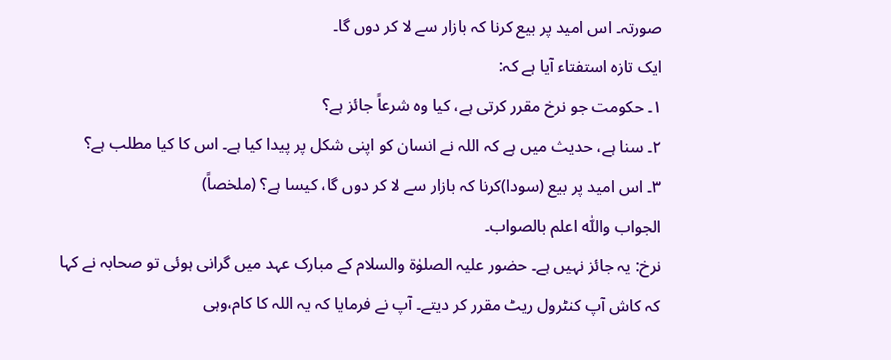صورتہ۔ اس امید پر بیع کرنا کہ بازار سے لا کر دوں گا۔
ایک تازہ استفتاء آیا ہے کہ:
۱۔ حکومت جو نرخ مقرر کرتی ہے، کیا وہ شرعاً جائز ہے؟
۲۔ سنا ہے، حدیث میں ہے کہ اللہ نے انسان کو اپنی شکل پر پیدا کیا ہے۔ اس کا کیا مطلب ہے؟
۳۔ اس امید پر بیع (سودا)کرنا کہ بازار سے لا کر دوں گا، کیسا ہے؟ (ملخصاً)
الجواب واللّٰه اعلم بالصواب۔
نرخ: یہ جائز نہیں ہے۔ حضور علیہ الصلوٰۃ والسلام کے مبارک عہد میں گرانی ہوئی تو صحابہ نے کہا کہ کاش آپ کنٹرول ریٹ مقرر کر دیتے۔ آپ نے فرمایا کہ یہ اللہ کا کام،وہی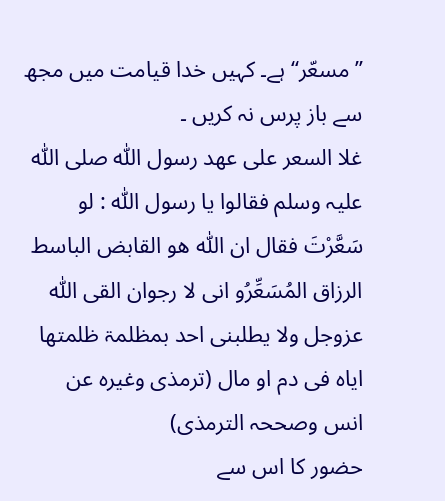’’مسعّر‘‘ ہے۔ کہیں خدا قیامت میں مجھ سے باز پرس نہ کریں ۔
غلا السعر علی عھد رسول اللّٰه صلی اللّٰه علیہ وسلم فقالوا یا رسول اللّٰه : لو سَعَّرْتَ فقال ان اللّٰه ھو القابض الباسط الرزاق المُسَعِّرُو انی لا رجوان القی اللّٰه عزوجل ولا یطلبنی احد بمظلمۃ ظلمتھا ایاہ فی دم او مال (ترمذی وغیرہ عن انس وصححہ الترمذی)
حضور کا اس سے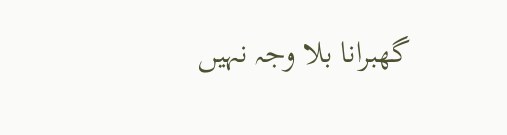گھبرانا بلا وجہ نہیں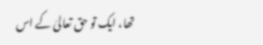تھا، ایک تو حق تعالیٰ کے اس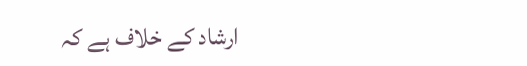ارشاد کے خلاف ہے کہ